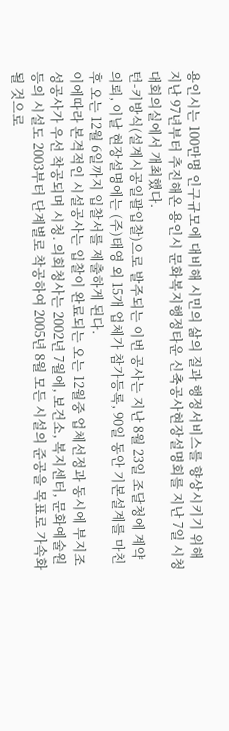용인시는 100만명 인구규모에 대비해 시민의 삶의 질과 행정서비스를 향상시키기 위해 지난 97년부터 추진해온 용인시 문화복지행정타운 신축공사현장설명회를 지난 7일 시청 대회의실에서 개최했다.
턴-키방식(설계시공일괄입찰)으로 발주되는 이번 공사는 지난 8월 23일 조달청에 계약 의뢰, 이날 현장설명에는 (주)태영 외 15개 업체가 참가등록, 90일 동안 기본설계를 마친후 오는 12월 6일까지 입찰서를 제출하게 된다.
이에따라 본격적인 시설공사는 입찰이 완료되는 오는 12월중 업체선정과 동시에 부지조성공사가 우선 착공되며 시청. 의회청사는 2002년 7월에, 보건소, 복지센터, 문화예술원 등의 시설도 2003부터 단계별로 착공하여 2005년 8월 모든 시설의 준공을 목표로 가속화될 것으로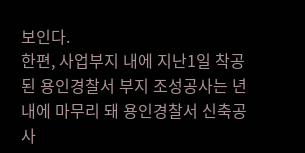보인다.
한편, 사업부지 내에 지난1일 착공된 용인경찰서 부지 조성공사는 년내에 마무리 돼 용인경찰서 신축공사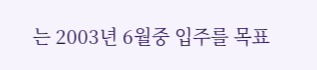는 2003년 6월중 입주를 목표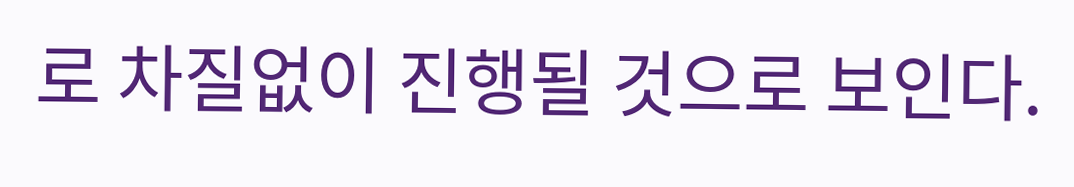로 차질없이 진행될 것으로 보인다.